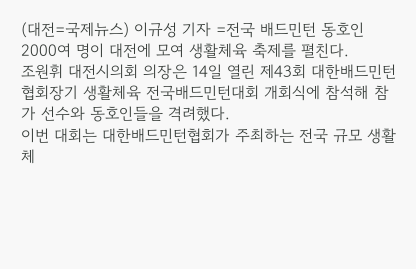(대전=국제뉴스) 이규성 기자 =전국 배드민턴 동호인 2000여 명이 대전에 모여 생활체육 축제를 펼친다.
조원휘 대전시의회 의장은 14일 열린 제43회 대한배드민턴협회장기 생활체육 전국배드민턴대회 개회식에 참석해 참가 선수와 동호인들을 격려했다.
이번 대회는 대한배드민턴협회가 주최하는 전국 규모 생활체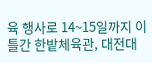육 행사로 14~15일까지 이틀간 한밭체육관, 대전대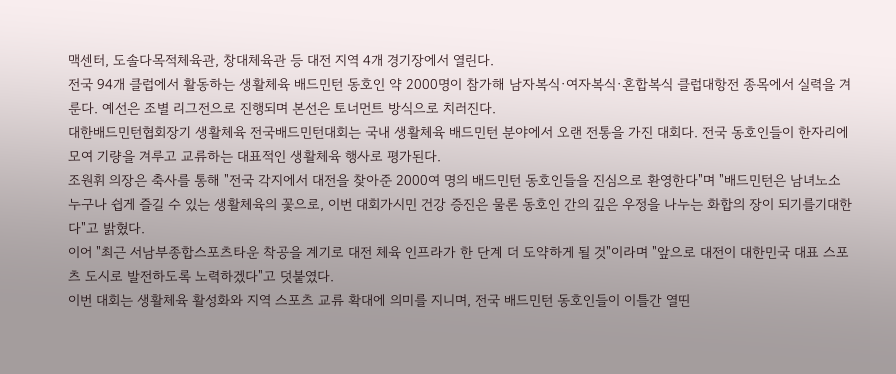맥센터, 도솔다목적체육관, 창대체육관 등 대전 지역 4개 경기장에서 열린다.
전국 94개 클럽에서 활동하는 생활체육 배드민턴 동호인 약 2000명이 참가해 남자복식·여자복식·혼합복식 클럽대항전 종목에서 실력을 겨룬다. 예선은 조별 리그전으로 진행되며 본선은 토너먼트 방식으로 치러진다.
대한배드민턴협회장기 생활체육 전국배드민턴대회는 국내 생활체육 배드민턴 분야에서 오랜 전통을 가진 대회다. 전국 동호인들이 한자리에 모여 기량을 겨루고 교류하는 대표적인 생활체육 행사로 평가된다.
조원휘 의장은 축사를 통해 "전국 각지에서 대전을 찾아준 2000여 명의 배드민턴 동호인들을 진심으로 환영한다"며 "배드민턴은 남녀노소 누구나 쉽게 즐길 수 있는 생활체육의 꽃으로, 이번 대회가시민 건강 증진은 물론 동호인 간의 깊은 우정을 나누는 화합의 장이 되기를기대한다"고 밝혔다.
이어 "최근 서남부종합스포츠타운 착공을 계기로 대전 체육 인프라가 한 단계 더 도약하게 될 것"이라며 "앞으로 대전이 대한민국 대표 스포츠 도시로 발전하도록 노력하겠다"고 덧붙였다.
이번 대회는 생활체육 활성화와 지역 스포츠 교류 확대에 의미를 지니며, 전국 배드민턴 동호인들이 이틀간 열띤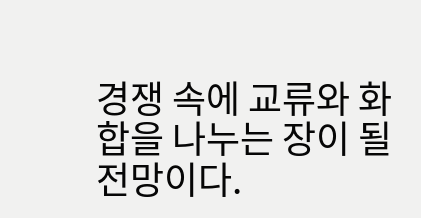경쟁 속에 교류와 화합을 나누는 장이 될 전망이다.